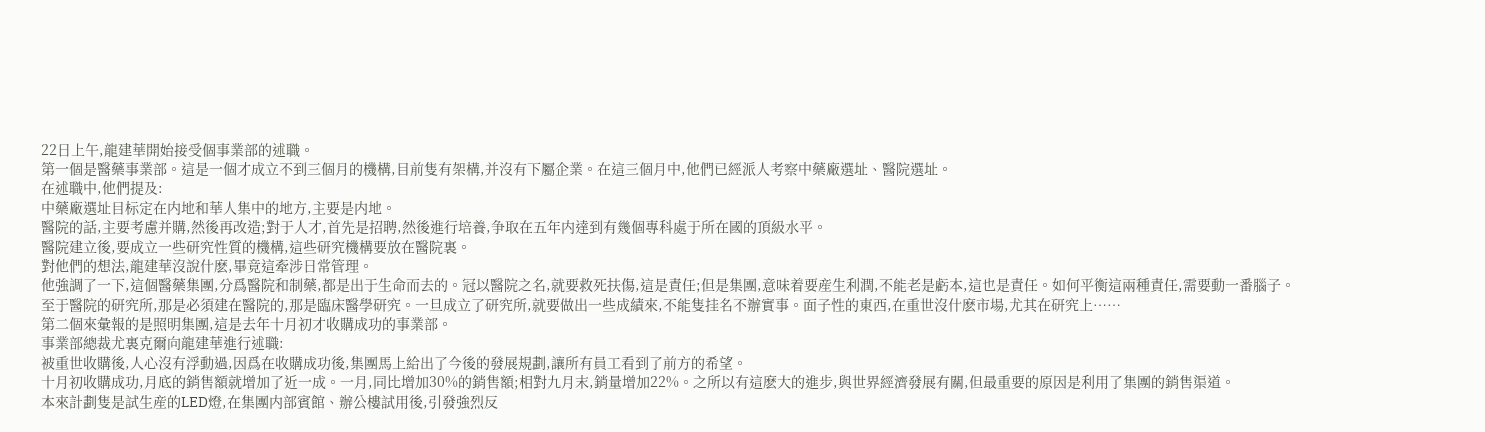22日上午,龍建華開始接受個事業部的述職。
第一個是醫藥事業部。這是一個才成立不到三個月的機構,目前隻有架構,并沒有下屬企業。在這三個月中,他們已經派人考察中藥廠選址、醫院選址。
在述職中,他們提及:
中藥廠選址目标定在内地和華人集中的地方,主要是内地。
醫院的話,主要考慮并購,然後再改造;對于人才,首先是招聘,然後進行培養,争取在五年内達到有幾個專科處于所在國的頂級水平。
醫院建立後,要成立一些研究性質的機構,這些研究機構要放在醫院裏。
對他們的想法,龍建華沒說什麽,畢竟這牽涉日常管理。
他強調了一下,這個醫藥集團,分爲醫院和制藥,都是出于生命而去的。冠以醫院之名,就要救死扶傷,這是責任;但是集團,意味着要産生利潤,不能老是虧本,這也是責任。如何平衡這兩種責任,需要動一番腦子。
至于醫院的研究所,那是必須建在醫院的,那是臨床醫學研究。一旦成立了研究所,就要做出一些成績來,不能隻挂名不辦實事。面子性的東西,在重世沒什麽市場,尤其在研究上……
第二個來彙報的是照明集團,這是去年十月初才收購成功的事業部。
事業部總裁尤裏克爾向龍建華進行述職:
被重世收購後,人心沒有浮動過,因爲在收購成功後,集團馬上給出了今後的發展規劃,讓所有員工看到了前方的希望。
十月初收購成功,月底的銷售額就增加了近一成。一月,同比增加30%的銷售額;相對九月末,銷量增加22%。之所以有這麽大的進步,與世界經濟發展有關,但最重要的原因是利用了集團的銷售渠道。
本來計劃隻是試生産的LED燈,在集團内部賓館、辦公樓試用後,引發強烈反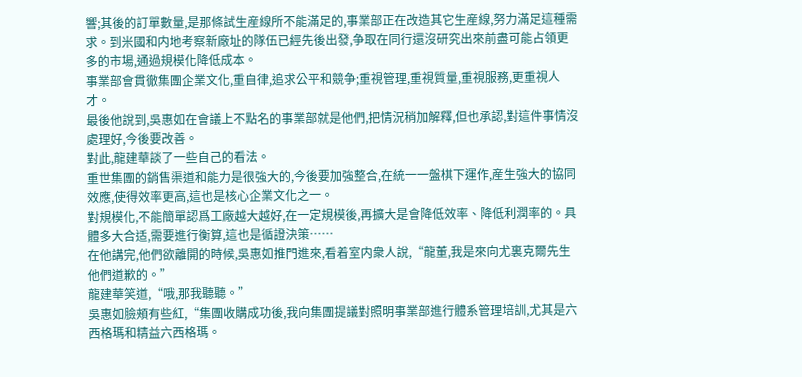響;其後的訂單數量,是那條試生産線所不能滿足的,事業部正在改造其它生産線,努力滿足這種需求。到米國和内地考察新廠址的隊伍已經先後出發,争取在同行還沒研究出來前盡可能占領更多的市場,通過規模化降低成本。
事業部會貫徹集團企業文化,重自律,追求公平和競争;重視管理,重視質量,重視服務,更重視人才。
最後他說到,吳惠如在會議上不點名的事業部就是他們,把情況稍加解釋,但也承認,對這件事情沒處理好,今後要改善。
對此,龍建華談了一些自己的看法。
重世集團的銷售渠道和能力是很強大的,今後要加強整合,在統一一盤棋下運作,産生強大的協同效應,使得效率更高,這也是核心企業文化之一。
對規模化,不能簡單認爲工廠越大越好,在一定規模後,再擴大是會降低效率、降低利潤率的。具體多大合适,需要進行衡算,這也是循證決策……
在他講完,他們欲離開的時候,吳惠如推門進來,看着室内衆人說,“龍董,我是來向尤裏克爾先生他們道歉的。”
龍建華笑道,“哦,那我聽聽。”
吳惠如臉頰有些紅,“集團收購成功後,我向集團提議對照明事業部進行體系管理培訓,尤其是六西格瑪和精益六西格瑪。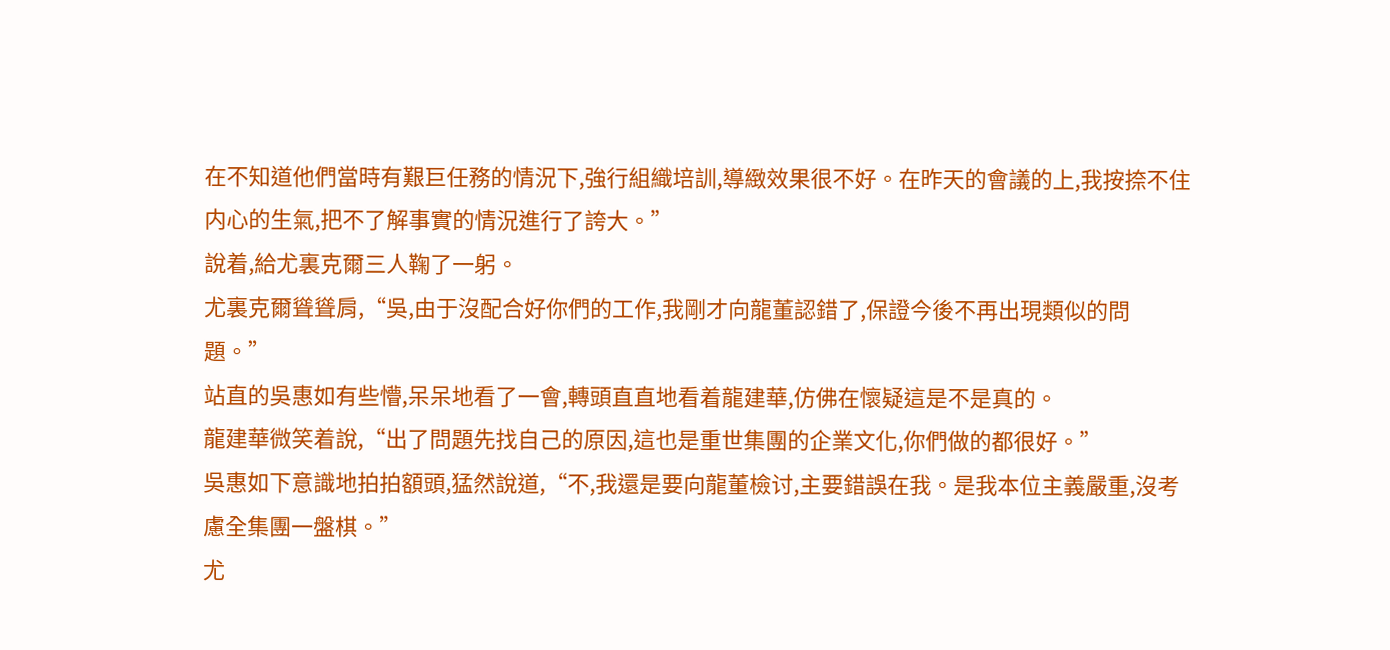在不知道他們當時有艱巨任務的情況下,強行組織培訓,導緻效果很不好。在昨天的會議的上,我按捺不住内心的生氣,把不了解事實的情況進行了誇大。”
說着,給尤裏克爾三人鞠了一躬。
尤裏克爾聳聳肩,“吳,由于沒配合好你們的工作,我剛才向龍董認錯了,保證今後不再出現類似的問題。”
站直的吳惠如有些懵,呆呆地看了一會,轉頭直直地看着龍建華,仿佛在懷疑這是不是真的。
龍建華微笑着說,“出了問題先找自己的原因,這也是重世集團的企業文化,你們做的都很好。”
吳惠如下意識地拍拍額頭,猛然說道,“不,我還是要向龍董檢讨,主要錯誤在我。是我本位主義嚴重,沒考慮全集團一盤棋。”
尤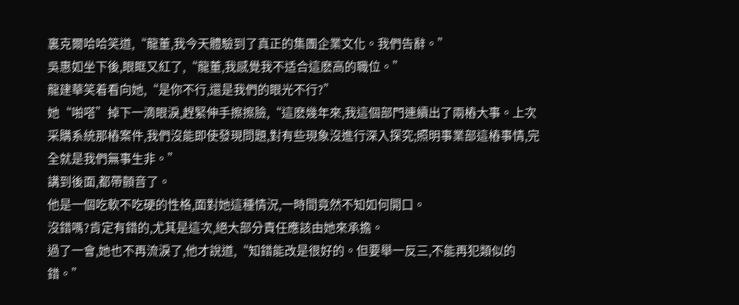裏克爾哈哈笑道,“龍董,我今天體驗到了真正的集團企業文化。我們告辭。”
吳惠如坐下後,眼眶又紅了,“龍董,我感覺我不适合這麽高的職位。”
龍建華笑着看向她,“是你不行,還是我們的眼光不行?”
她“啪嗒”掉下一滴眼淚,趕緊伸手擦擦臉,“這麽幾年來,我這個部門連續出了兩樁大事。上次采購系統那樁案件,我們沒能即使發現問題,對有些現象沒進行深入探究;照明事業部這樁事情,完全就是我們無事生非。”
講到後面,都帶顫音了。
他是一個吃軟不吃硬的性格,面對她這種情況,一時間竟然不知如何開口。
沒錯嗎?肯定有錯的,尤其是這次,絕大部分責任應該由她來承擔。
過了一會,她也不再流淚了,他才說道,“知錯能改是很好的。但要舉一反三,不能再犯類似的錯。”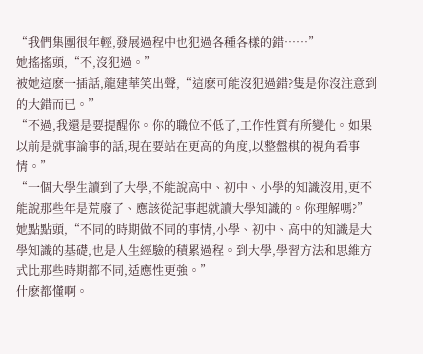“我們集團很年輕,發展過程中也犯過各種各樣的錯……”
她搖搖頭,“不,沒犯過。”
被她這麽一插話,龍建華笑出聲,“這麽可能沒犯過錯?隻是你沒注意到的大錯而已。”
“不過,我還是要提醒你。你的職位不低了,工作性質有所變化。如果以前是就事論事的話,現在要站在更高的角度,以整盤棋的視角看事情。”
“一個大學生讀到了大學,不能說高中、初中、小學的知識沒用,更不能說那些年是荒廢了、應該從記事起就讀大學知識的。你理解嗎?”
她點點頭,“不同的時期做不同的事情,小學、初中、高中的知識是大學知識的基礎,也是人生經驗的積累過程。到大學,學習方法和思維方式比那些時期都不同,适應性更強。”
什麽都懂啊。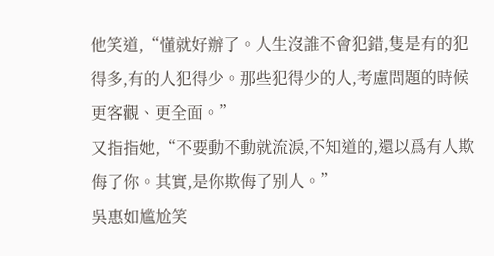他笑道,“懂就好辦了。人生沒誰不會犯錯,隻是有的犯得多,有的人犯得少。那些犯得少的人,考慮問題的時候更客觀、更全面。”
又指指她,“不要動不動就流淚,不知道的,還以爲有人欺侮了你。其實,是你欺侮了别人。”
吳惠如尴尬笑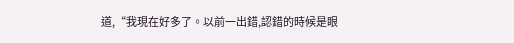道,“我現在好多了。以前一出錯,認錯的時候是眼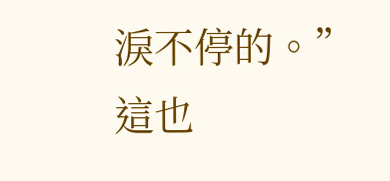淚不停的。”
這也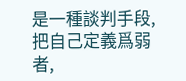是一種談判手段,把自己定義爲弱者,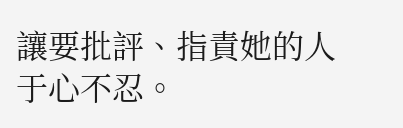讓要批評、指責她的人于心不忍。